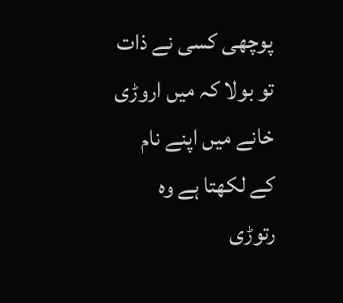پوچھی کسی نے ذات تو بولا کہ میں اروڑی
خانے میں اپنے نام کے لکھتا ہے وہ رتوڑی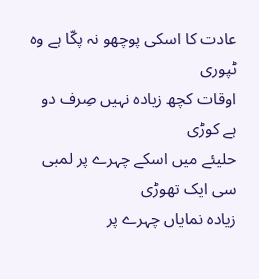عادت کا اسکی پوچھو نہ پکّا ہے وہ ٹپوری
اوقات کچھ زیادہ نہیں صِرف دو ہے کوڑی
حلیئے میں اسکے چہرے پر لمبی سی ایک تھوڑی
زیادہ نمایاں چہرے پر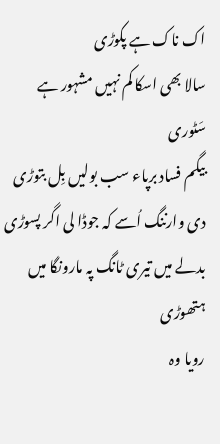اک ناک ہے پکوڑی
سالا بھی اسکا کم نہیں مشہور ہے سَٹوری
بیگم فساد برپاء سب بولیں بِل بتوڑی
دی وارننگ اُسے کہ جوڈا لی اگر پسوڑی
بدلے میں تیری ٹانگ پہ مارونگا میں ہتھوڑی
رویا وہ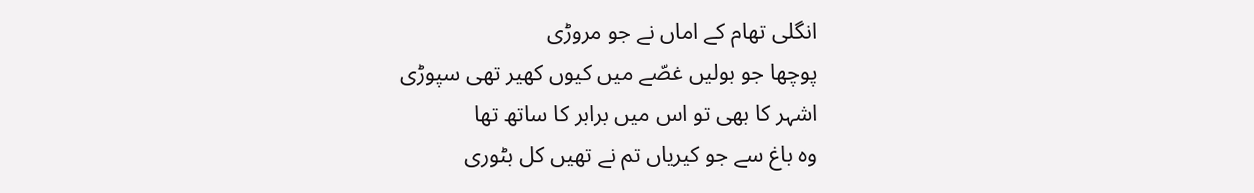انگلی تھام کے اماں نے جو مروڑی
پوچھا جو بولیں غصّے میں کیوں کھیر تھی سپوڑی
اشہر کا بھی تو اس میں برابر کا ساتھ تھا
وہ باغ سے جو کیریاں تم نے تھیں کل بٹوری